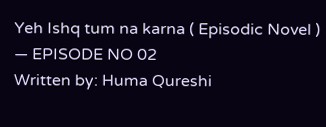Yeh Ishq tum na karna ( Episodic Novel ) — EPISODE NO 02
Written by: Huma Qureshi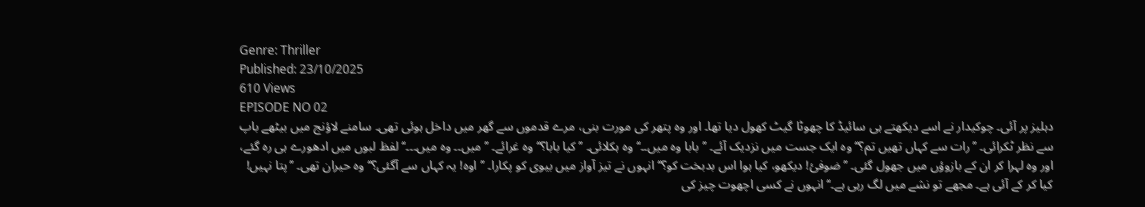Genre: Thriller
Published: 23/10/2025
610 Views
EPISODE NO 02
دہلیز پر آئی۔ چوکیدار نے اسے دیکھتے ہی سائیڈ کا چھوٹا گیٹ کھول دیا تھا۔ اور وہ پتھر کی مورت بنی، مرے قدموں سے گھر میں داخل ہوئی تھی۔ سامنے لاؤنج میں بیٹھے باپ سے نظر ٹکرائی۔ ’’رات سے کہاں تھیں تم؟‘‘ وہ ایک جست میں نزدیک آئے۔ ’’بابا وہ میں۔۔‘‘ وہ ہکلائی۔ ’’کیا بابا؟‘‘ وہ غرائے۔ ’’میں۔۔ وہ میں۔۔۔‘‘ لفظ لبوں میں ادھورے ہی رہ گئے، اور وہ لہرا کر ان کے بازوؤں میں جھول گئی۔ ’’ضوفئ! دیکھو، کیا ہوا اس بدبخت کو؟‘‘ انہوں نے تیز آواز میں بیوی کو پکارا۔ ’’اوہ! یہ کہاں سے آگئی؟‘‘ وہ حیران تھی۔ ’’پتا نہیں! کیا کر کے آئی ہے۔ مجھے تو نشے میں لگ رہی ہے۔‘‘ انہوں نے کسی اچھوت چیز کی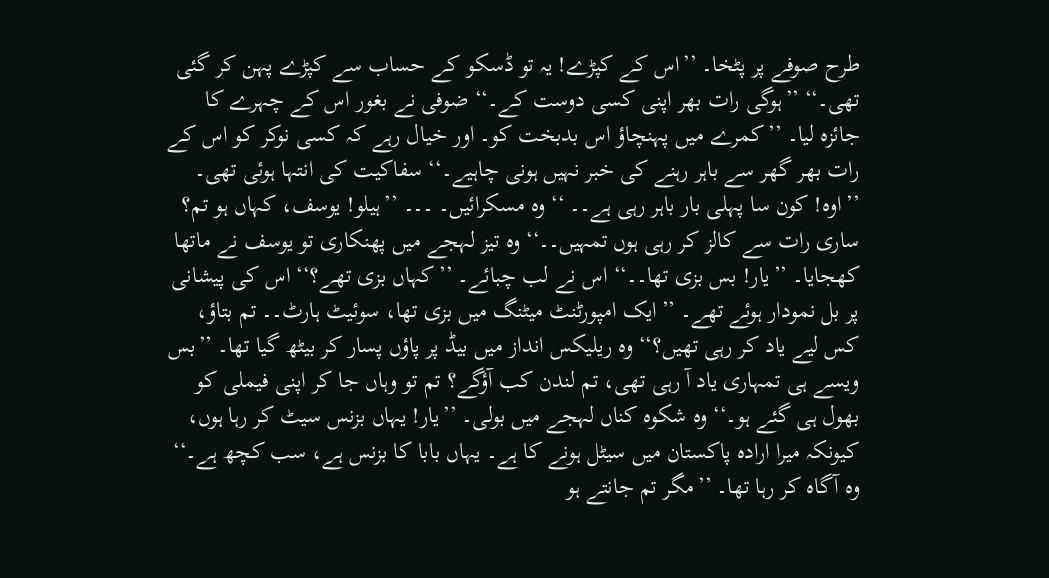طرح صوفے پر پٹخا۔ ’’اس کے کپڑے! یہ تو ڈسکو کے حساب سے کپڑے پہن کر گئی تھی۔‘‘ ’’ہوگی رات بھر اپنی کسی دوست کے۔‘‘ ضوفی نے بغور اس کے چہرے کا جائزہ لیا۔ ’’کمرے میں پہنچاؤ اس بدبخت کو۔ اور خیال رہے کہ کسی نوکر کو اس کے رات بھر گھر سے باہر رہنے کی خبر نہیں ہونی چاہیے۔‘‘ سفاکیت کی انتہا ہوئی تھی۔ ’’اوہ! کون سا پہلی بار باہر رہی ہے۔۔ ‘‘ وہ مسکرائیں۔ ۔۔۔ ’’ہیلو! یوسف، کہاں ہو تم؟ ساری رات سے کالز کر رہی ہوں تمہیں۔۔‘‘ وہ تیز لہجے میں پھنکاری تو یوسف نے ماتھا کھجایا۔ ’’یار! بس بزی تھا۔۔‘‘ اس نے لب چبائے۔ ’’کہاں بزی تھے؟‘‘ اس کی پیشانی پر بل نمودار ہوئے تھے۔ ’’ایک امپورٹنٹ میٹنگ میں بزی تھا، سوئیٹ ہارٹ۔۔ تم بتاؤ، کس لیے یاد کر رہی تھیں؟‘‘ وہ ریلیکس انداز میں بیڈ پر پاؤں پسار کر بیٹھ گیا تھا۔ ’’بس ویسے ہی تمہاری یاد آ رہی تھی، تم لندن کب آؤگے؟ تم تو وہاں جا کر اپنی فیملی کو بھول ہی گئے ہو۔‘‘ وہ شکوہ کناں لہجے میں بولی۔ ’’یار! یہاں بزنس سیٹ کر رہا ہوں، کیونکہ میرا ارادہ پاکستان میں سیٹل ہونے کا ہے۔ یہاں بابا کا بزنس ہے، سب کچھ ہے۔‘‘ وہ آگاہ کر رہا تھا۔ ’’مگر تم جانتے ہو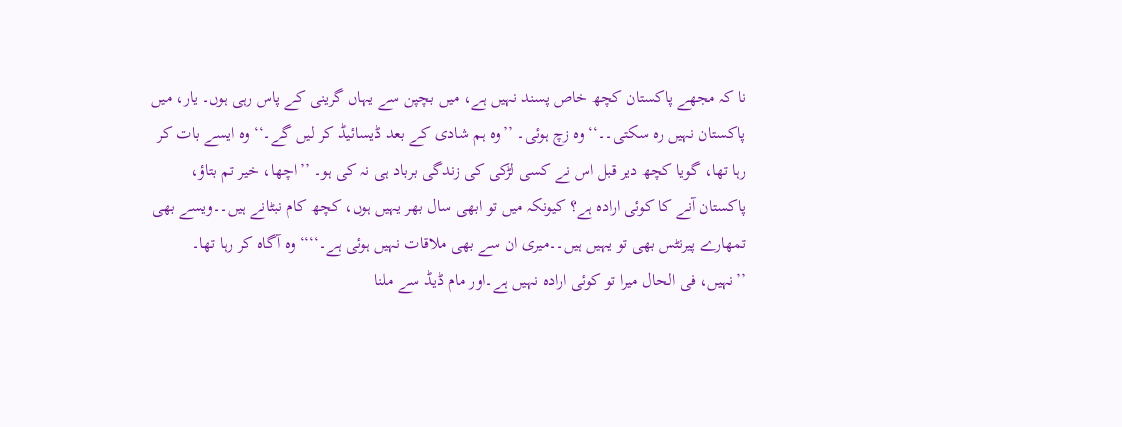نا کہ مجھے پاکستان کچھ خاص پسند نہیں ہے، میں بچپن سے یہاں گرینی کے پاس رہی ہوں۔ یار، میں پاکستان نہیں رہ سکتی۔۔‘‘ وہ زچ ہوئی۔ ’’وہ ہم شادی کے بعد ڈیسائیڈ کر لیں گے۔‘‘ وہ ایسے بات کر رہا تھا، گویا کچھ دیر قبل اس نے کسی لڑکی کی زندگی برباد ہی نہ کی ہو۔ ’’اچھا، خیر تم بتاؤ، پاکستان آنے کا کوئی ارادہ ہے؟ کیونکہ میں تو ابھی سال بھر یہیں ہوں، کچھ کام نبٹانے ہیں۔۔ویسے بھی تمھارے پیرنٹس بھی تو یہیں ہیں۔۔میری ان سے بھی ملاقات نہیں ہوئی ہے۔‘‘‘‘ وہ آگاہ کر رہا تھا۔ ’’نہیں، فی الحال میرا تو کوئی ارادہ نہیں ہے۔اور مام ڈیڈ سے ملنا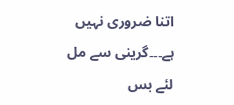اتنا ضروری نہیں ہے۔۔۔گرینی سے مل لئے بس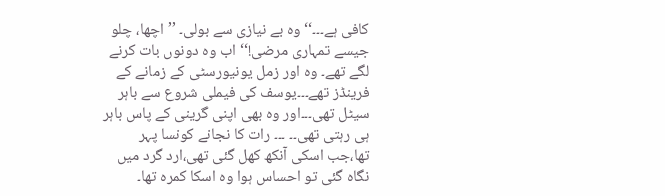کافی ہے۔۔۔‘‘ وہ بے نیازی سے بولی۔ ’’اچھا، چلو جیسے تمہاری مرضی!‘‘ اب وہ دونوں بات کرنے لگے تھے۔ وہ اور زمل یونیورسٹی کے زمانے کے فرینڈز تھے۔۔۔یوسف کی فیملی شروع سے باہر سیٹل تھی۔۔۔اور وہ بھی اپنی گرینی کے پاس باہر ہی رہتی تھی۔۔ ۔۔۔ رات کا نجانے کونسا پہر تھا،جب اسکی آنکھ کھل گئی تھی،ارد گرد میں نگاہ گئی تو احساس ہوا وہ اسکا کمرہ تھا۔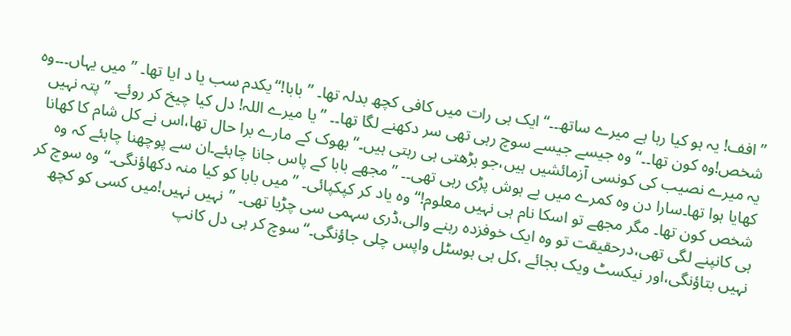’’افف! یہ ہو کیا رہا ہے میرے ساتھ۔۔‘‘ ایک ہی رات میں کافی کچھ بدلہ تھا۔ ’’ بابا!‘‘یکدم سب یا د ایا تھا۔ ’’میں یہاں۔۔۔وہ شخص!وہ کون تھا۔۔‘‘ وہ جیسے جیسے سوچ رہی تھی سر دکھنے لگا تھا۔۔ ’’یا میرے اللہ! دل کیا چیخ کر روئے۔ ’’پتہ نہیں یہ میرے نصیب کی کونسی آزمائشیں ہیں،جو بڑھتی ہی رہتی ہیں۔‘‘ بھوک کے مارے برا حال تھا،اس نے کل شام کا کھانا کھایا ہوا تھا۔سارا دن وہ کمرے میں بے ہوش پڑی رہی تھی۔۔ ’’مجھے بابا کے پاس جانا چاہئے۔ان سے پوچھنا چاہئے کہ وہ شخص کون تھا۔ مگر مجھے تو اسکا نام ہی نہیں معلوم!‘‘ وہ یاد کر کپکپائی۔ ’’میں بابا کو کیا منہ دکھاؤنگی۔‘‘وہ سوچ کر ہی کانپنے لگی تھی،درحقیقت تو وہ ایک خوفزدہ رہنے والی،ڈری سہمی سی چڑیا تھی۔ ’’نہیں نہیں!میں کسی کو کچھ نہیں بتاؤنگی،اور نیکسٹ ویک بجائے ،کل ہی ہوسٹل واپس چلی جاؤنگی۔‘‘ سوچ کر ہی دل کانپ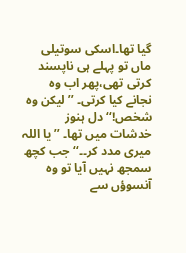گیا تھا۔اسکی سوتیلی ماں تو پہلے ہی ناپسند کرتی تھی،پھر اب وہ نجانے کیا کرتی۔ ’’لیکن وہ شخص!‘‘ دل ہنوز خدشات میں تھا۔ ’’یا اللہ میری مدد کر۔۔‘‘ جب کچھ سمجھ نہیں آیا تو وہ آنسوؤں سے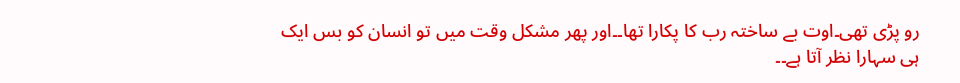رو پڑی تھی۔اوت بے ساختہ رب کا پکارا تھا۔۔اور پھر مشکل وقت میں تو انسان کو بس ایک ہی سہارا نظر آتا ہے۔۔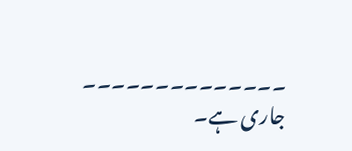۔۔۔۔۔۔۔۔۔۔۔۔۔۔ جاری ہے۔